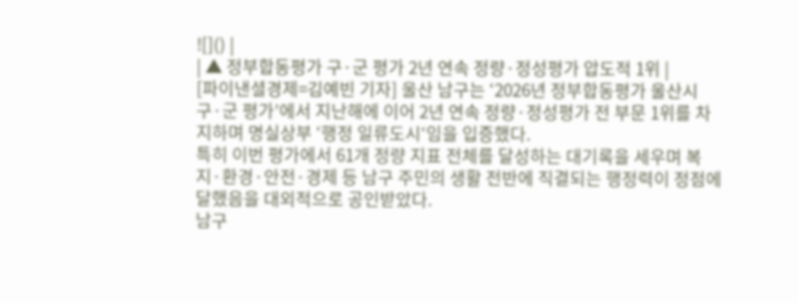![]() |
| ▲ 정부합동평가 구·군 평가 2년 연속 정량·정성평가 압도적 1위 |
[파이낸셜경제=김예빈 기자] 울산 남구는 ‘2026년 정부합동평가 울산시 구·군 평가’에서 지난해에 이어 2년 연속 정량·정성평가 전 부문 1위를 차지하며 명실상부 ‘행정 일류도시‘임을 입증했다.
특히 이번 평가에서 61개 정량 지표 전체를 달성하는 대기록을 세우며 복지·환경·안전·경제 등 남구 주민의 생활 전반에 직결되는 행정력이 정점에 달했음을 대외적으로 공인받았다.
남구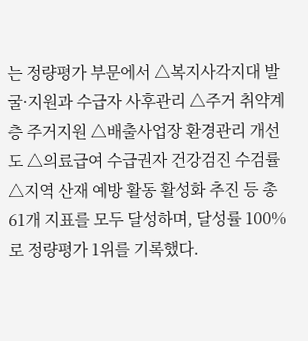는 정량평가 부문에서 △복지사각지대 발굴·지원과 수급자 사후관리 △주거 취약계층 주거지원 △배출사업장 환경관리 개선도 △의료급여 수급권자 건강검진 수검률 △지역 산재 예방 활동 활성화 추진 등 총 61개 지표를 모두 달성하며, 달성률 100%로 정량평가 1위를 기록했다.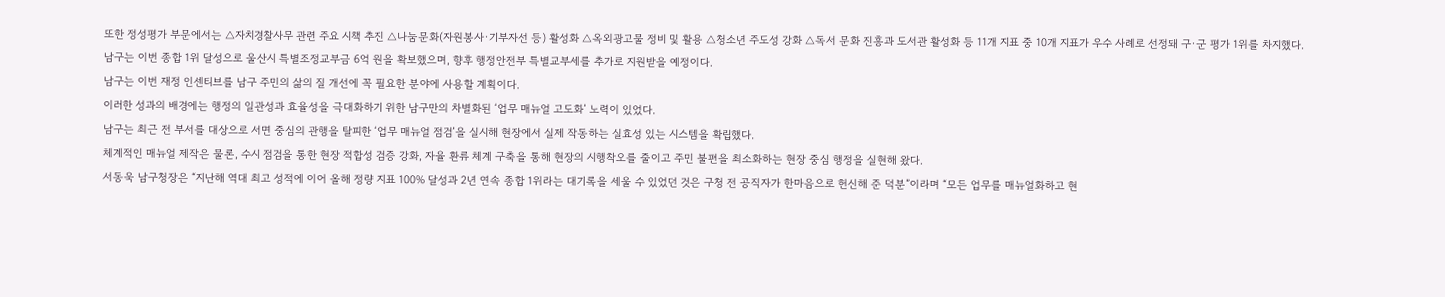또한 정성평가 부문에서는 △자치경찰사무 관련 주요 시책 추진 △나눔문화(자원봉사·기부자선 등) 활성화 △옥외광고물 정비 및 활용 △청소년 주도성 강화 △독서 문화 진흥과 도서관 활성화 등 11개 지표 중 10개 지표가 우수 사례로 선정돼 구·군 평가 1위를 차지했다.
남구는 이번 종합 1위 달성으로 울산시 특별조정교부금 6억 원을 확보했으며, 향후 행정안전부 특별교부세를 추가로 지원받을 예정이다.
남구는 이번 재정 인센티브를 남구 주민의 삶의 질 개선에 꼭 필요한 분야에 사용할 계획이다.
이러한 성과의 배경에는 행정의 일관성과 효율성을 극대화하기 위한 남구만의 차별화된 ‘업무 매뉴얼 고도화’ 노력이 있었다.
남구는 최근 전 부서를 대상으로 서면 중심의 관행을 탈피한 ‘업무 매뉴얼 점검’을 실시해 현장에서 실제 작동하는 실효성 있는 시스템을 확립했다.
체계적인 매뉴얼 제작은 물론, 수시 점검을 통한 현장 적합성 검증 강화, 자율 환류 체계 구축을 통해 현장의 시행착오를 줄이고 주민 불편을 최소화하는 현장 중심 행정을 실현해 왔다.
서동욱 남구청장은 “지난해 역대 최고 성적에 이어 올해 정량 지표 100% 달성과 2년 연속 종합 1위라는 대기록을 세울 수 있었던 것은 구청 전 공직자가 한마음으로 헌신해 준 덕분”이라며 “모든 업무를 매뉴얼화하고 현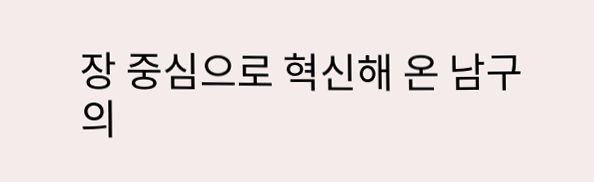장 중심으로 혁신해 온 남구의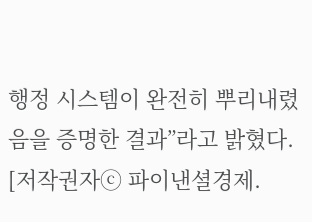행정 시스템이 완전히 뿌리내렸음을 증명한 결과”라고 밝혔다.
[저작권자ⓒ 파이낸셜경제.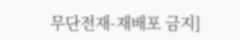무단전재-재배포 금지]